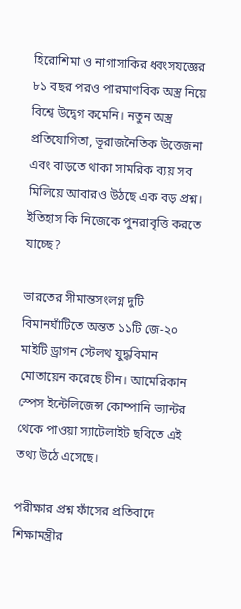হিরোশিমা ও নাগাসাকির ধ্বংসযজ্ঞের ৮১ বছর পরও পারমাণবিক অস্ত্র নিয়ে বিশ্বে উদ্বেগ কমেনি। নতুন অস্ত্র প্রতিযোগিতা, ভূরাজনৈতিক উত্তেজনা এবং বাড়তে থাকা সামরিক ব্যয় সব মিলিয়ে আবারও উঠছে এক বড় প্রশ্ন। ইতিহাস কি নিজেকে পুনরাবৃত্তি করতে যাচ্ছে?

ভারতের সীমান্তসংলগ্ন দুটি বিমানঘাঁটিতে অন্তত ১১টি জে-২০ মাইটি ড্রাগন স্টেলথ যুদ্ধবিমান মোতায়েন করেছে চীন। আমেরিকান স্পেস ইন্টেলিজেন্স কোম্পানি ভ্যান্টর থেকে পাওয়া স্যাটেলাইট ছবিতে এই তথ্য উঠে এসেছে।

পরীক্ষার প্রশ্ন ফাঁসের প্রতিবাদে শিক্ষামন্ত্রীর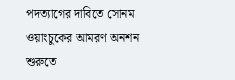পদত্যাগের দাবিতে সোনম ওয়াংচুকের আমরণ অনশন শুরুতে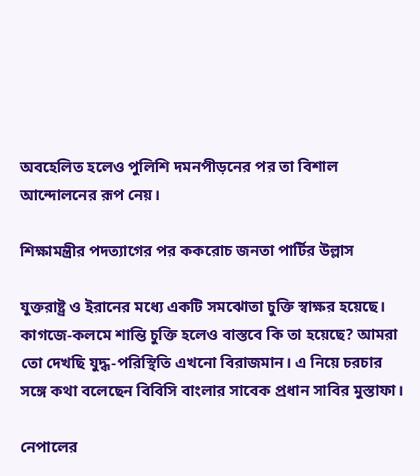অবহেলিত হলেও পুলিশি দমনপীড়নের পর তা বিশাল আন্দোলনের রূপ নেয়।

শিক্ষামন্ত্রীর পদত্যাগের পর ককরোচ জনতা পার্টির উল্লাস

যুক্তরাষ্ট্র ও ইরানের মধ্যে একটি সমঝোতা চুক্তি স্বাক্ষর হয়েছে। কাগজে-কলমে শান্তি চুক্তি হলেও বাস্তবে কি তা হয়েছে? আমরা তো দেখছি যুদ্ধ-পরিস্থিতি এখনো বিরাজমান। এ নিয়ে চরচার সঙ্গে কথা বলেছেন বিবিসি বাংলার সাবেক প্রধান সাবির মুস্তাফা।

নেপালের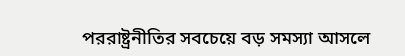পররাষ্ট্রনীতির সবচেয়ে বড় সমস্যা আসলে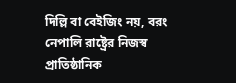দিল্লি বা বেইজিং নয়, বরং নেপালি রাষ্ট্রের নিজস্ব প্রাতিষ্ঠানিক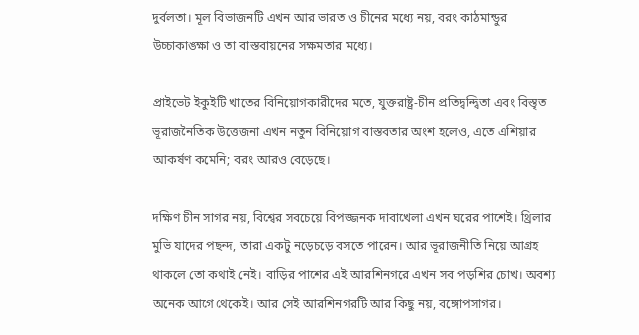দুর্বলতা। মূল বিভাজনটি এখন আর ভারত ও চীনের মধ্যে নয়, বরং কাঠমান্ডুর উচ্চাকাঙ্ক্ষা ও তা বাস্তবায়নের সক্ষমতার মধ্যে।

প্রাইভেট ইকুইটি খাতের বিনিয়োগকারীদের মতে, যুক্তরাষ্ট্র-চীন প্রতিদ্বন্দ্বিতা এবং বিস্তৃত ভূরাজনৈতিক উত্তেজনা এখন নতুন বিনিয়োগ বাস্তবতার অংশ হলেও, এতে এশিয়ার আকর্ষণ কমেনি; বরং আরও বেড়েছে।

দক্ষিণ চীন সাগর নয়, বিশ্বের সবচেয়ে বিপজ্জনক দাবাখেলা এখন ঘরের পাশেই। থ্রিলার মুভি যাদের পছন্দ, তারা একটু নড়েচড়ে বসতে পারেন। আর ভূরাজনীতি নিয়ে আগ্রহ থাকলে তো কথাই নেই। বাড়ির পাশের এই আরশিনগরে এখন সব পড়শির চোখ। অবশ্য অনেক আগে থেকেই। আর সেই আরশিনগরটি আর কিছু নয়, বঙ্গোপসাগর।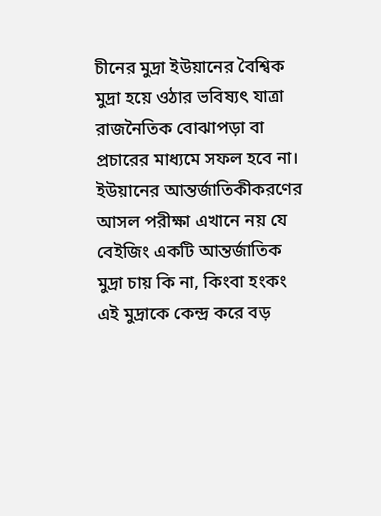চীনের মুদ্রা ইউয়ানের বৈশ্বিক মুদ্রা হয়ে ওঠার ভবিষ্যৎ যাত্রা রাজনৈতিক বোঝাপড়া বা প্রচারের মাধ্যমে সফল হবে না। ইউয়ানের আন্তর্জাতিকীকরণের আসল পরীক্ষা এখানে নয় যে বেইজিং একটি আন্তর্জাতিক মুদ্রা চায় কি না, কিংবা হংকং এই মুদ্রাকে কেন্দ্র করে বড়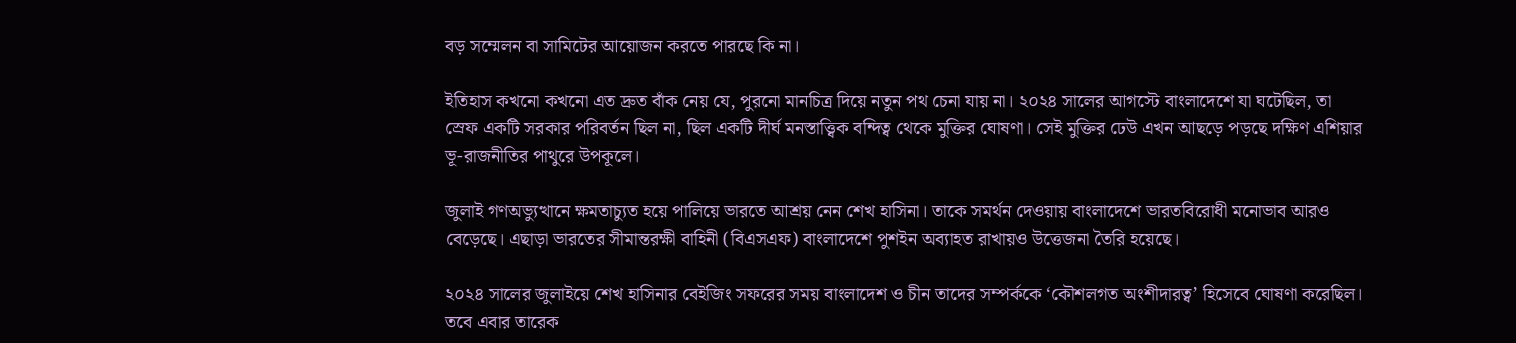বড় সম্মেলন বা সামিটের আয়োজন করতে পারছে কি না।

ইতিহাস কখনো কখনো এত দ্রুত বাঁক নেয় যে, পুরনো মানচিত্র দিয়ে নতুন পথ চেনা যায় না। ২০২৪ সালের আগস্টে বাংলাদেশে যা ঘটেছিল, তা স্রেফ একটি সরকার পরিবর্তন ছিল না, ছিল একটি দীর্ঘ মনস্তাত্ত্বিক বন্দিত্ব থেকে মুক্তির ঘোষণা। সেই মুক্তির ঢেউ এখন আছড়ে পড়ছে দক্ষিণ এশিয়ার ভূ-রাজনীতির পাথুরে উপকূলে।

জুলাই গণঅভ্যুত্থানে ক্ষমতাচ্যুত হয়ে পালিয়ে ভারতে আশ্রয় নেন শেখ হাসিনা। তাকে সমর্থন দেওয়ায় বাংলাদেশে ভারতবিরোধী মনোভাব আরও বেড়েছে। এছাড়া ভারতের সীমান্তরক্ষী বাহিনী (বিএসএফ) বাংলাদেশে পুশইন অব্যাহত রাখায়ও উত্তেজনা তৈরি হয়েছে।

২০২৪ সালের জুলাইয়ে শেখ হাসিনার বেইজিং সফরের সময় বাংলাদেশ ও চীন তাদের সম্পর্ককে ‘কৌশলগত অংশীদারত্ব’ হিসেবে ঘোষণা করেছিল। তবে এবার তারেক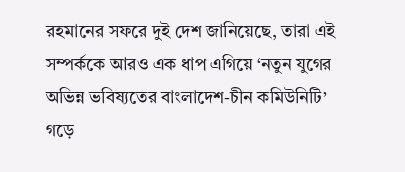রহমানের সফরে দুই দেশ জানিয়েছে, তারা এই সম্পর্ককে আরও এক ধাপ এগিয়ে ‘নতুন যুগের অভিন্ন ভবিষ্যতের বাংলাদেশ-চীন কমিউনিটি’ গড়ে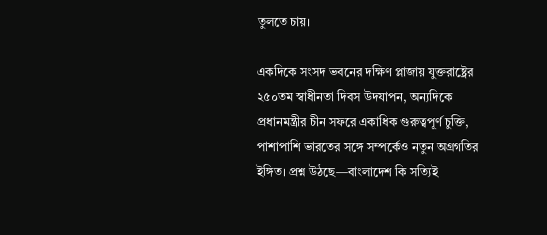তুলতে চায়।

একদিকে সংসদ ভবনের দক্ষিণ প্লাজায় যুক্তরাষ্ট্রের ২৫০তম স্বাধীনতা দিবস উদযাপন, অন্যদিকে প্রধানমন্ত্রীর চীন সফরে একাধিক গুরুত্বপূর্ণ চুক্তি, পাশাপাশি ভারতের সঙ্গে সম্পর্কেও নতুন অগ্রগতির ইঙ্গিত। প্রশ্ন উঠছে—বাংলাদেশ কি সত্যিই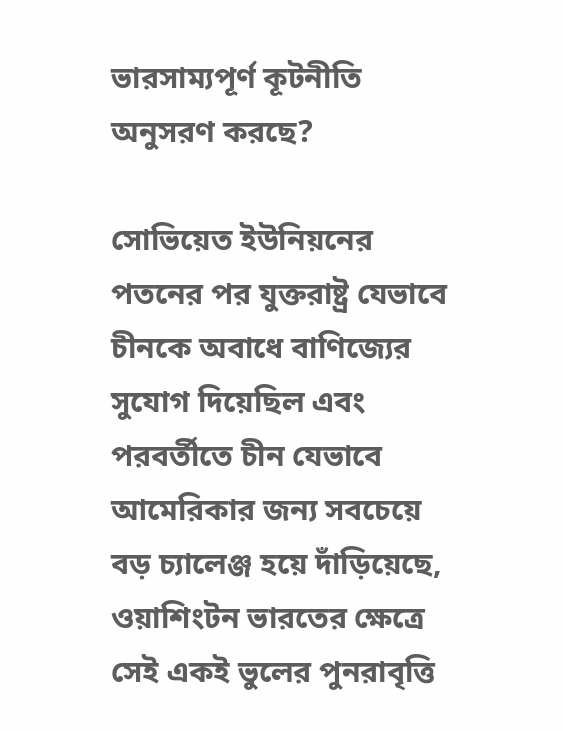ভারসাম্যপূর্ণ কূটনীতি অনুসরণ করছে?

সোভিয়েত ইউনিয়নের পতনের পর যুক্তরাষ্ট্র যেভাবে চীনকে অবাধে বাণিজ্যের সুযোগ দিয়েছিল এবং পরবর্তীতে চীন যেভাবে আমেরিকার জন্য সবচেয়ে বড় চ্যালেঞ্জ হয়ে দাঁড়িয়েছে, ওয়াশিংটন ভারতের ক্ষেত্রে সেই একই ভুলের পুনরাবৃত্তি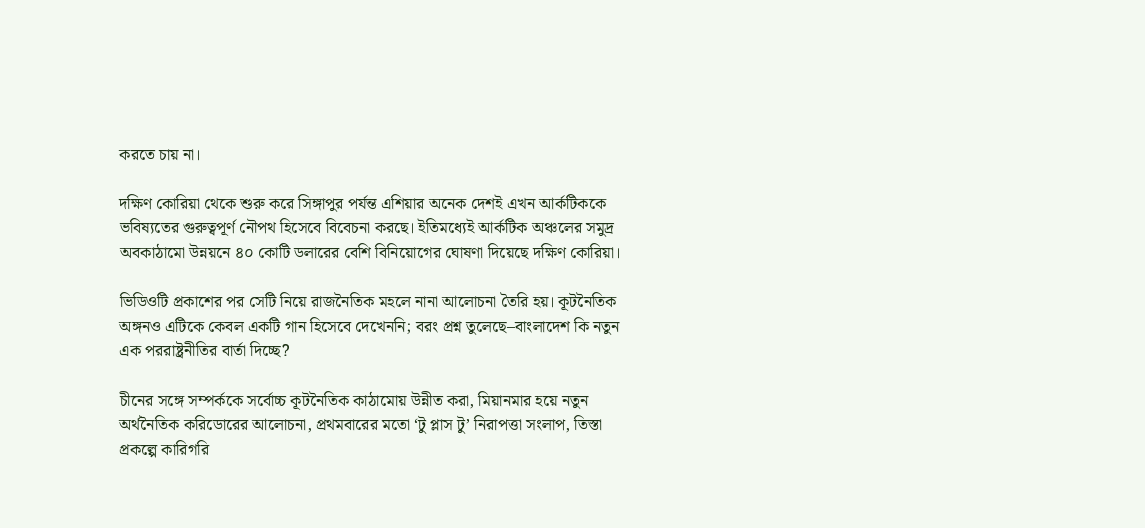করতে চায় না।

দক্ষিণ কোরিয়া থেকে শুরু করে সিঙ্গাপুর পর্যন্ত এশিয়ার অনেক দেশই এখন আর্কটিককে ভবিষ্যতের গুরুত্বপূর্ণ নৌপথ হিসেবে বিবেচনা করছে। ইতিমধ্যেই আর্কটিক অঞ্চলের সমুদ্র অবকাঠামো উন্নয়নে ৪০ কোটি ডলারের বেশি বিনিয়োগের ঘোষণা দিয়েছে দক্ষিণ কোরিয়া।

ভিডিওটি প্রকাশের পর সেটি নিয়ে রাজনৈতিক মহলে নানা আলোচনা তৈরি হয়। কূটনৈতিক অঙ্গনও এটিকে কেবল একটি গান হিসেবে দেখেননি; বরং প্রশ্ন তুলেছে–বাংলাদেশ কি নতুন এক পররাষ্ট্রনীতির বার্তা দিচ্ছে?

চীনের সঙ্গে সম্পর্ককে সর্বোচ্চ কূটনৈতিক কাঠামোয় উন্নীত করা, মিয়ানমার হয়ে নতুন অর্থনৈতিক করিডোরের আলোচনা, প্রথমবারের মতো ‘টু প্লাস টু’ নিরাপত্তা সংলাপ, তিস্তা প্রকল্পে কারিগরি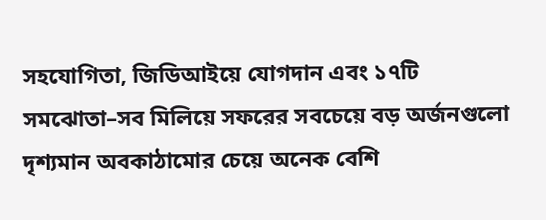সহযোগিতা, জিডিআইয়ে যোগদান এবং ১৭টি সমঝোতা–সব মিলিয়ে সফরের সবচেয়ে বড় অর্জনগুলো দৃশ্যমান অবকাঠামোর চেয়ে অনেক বেশি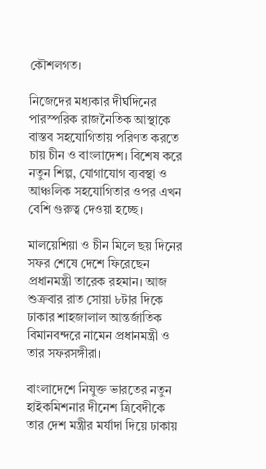কৌশলগত।

নিজেদের মধ্যকার দীর্ঘদিনের পারস্পরিক রাজনৈতিক আস্থাকে বাস্তব সহযোগিতায় পরিণত করতে চায় চীন ও বাংলাদেশ। বিশেষ করে নতুন শিল্প, যোগাযোগ ব্যবস্থা ও আঞ্চলিক সহযোগিতার ওপর এখন বেশি গুরুত্ব দেওয়া হচ্ছে।

মালয়েশিয়া ও চীন মিলে ছয় দিনের সফর শেষে দেশে ফিরেছেন প্রধানমন্ত্রী তারেক রহমান। আজ শুক্রবার রাত সোয়া ৮টার দিকে ঢাকার শাহজালাল আন্তর্জাতিক বিমানবন্দরে নামেন প্রধানমন্ত্রী ও তার সফরসঙ্গীরা।

বাংলাদেশে নিযুক্ত ভারতের নতুন হাইকমিশনার দীনেশ ত্রিবেদীকে তার দেশ মন্ত্রীর মর্যাদা দিয়ে ঢাকায়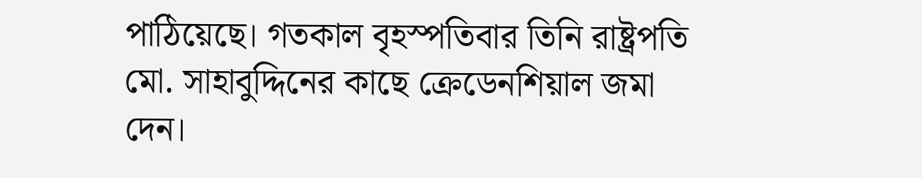পাঠিয়েছে। গতকাল বৃহস্পতিবার তিনি রাষ্ট্রপতি মো. সাহাবুদ্দিনের কাছে ক্রেডেনশিয়াল জমা দেন।